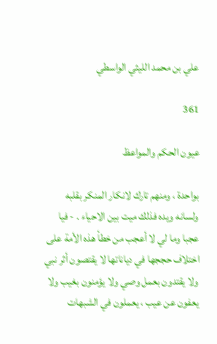علي بن محمد الليثي الواسطي

361

عيون الحكم والمواعظ

بواحدة ، ومنهم تارك لانكار المنكر بقلبه ولسانه ويده فذلك ميت بين الاحياء . - فيا عجبا وما لي لا أعجب من خطأ هذه الأمة على اختلاف حججها في دياناتها لا يقتصون أثر نبي ولا يقتدون بعمل وصي ولا يؤمنون بغيب ولا يعفون عن عيب ، يعملون في الشبهات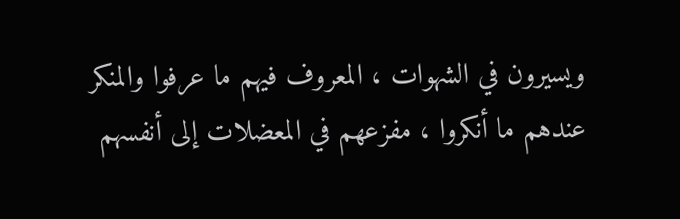ويسيرون في الشهوات ، المعروف فيهم ما عرفوا والمنكر عندهم ما أنكروا ، مفزعهم في المعضلات إلى أنفسهم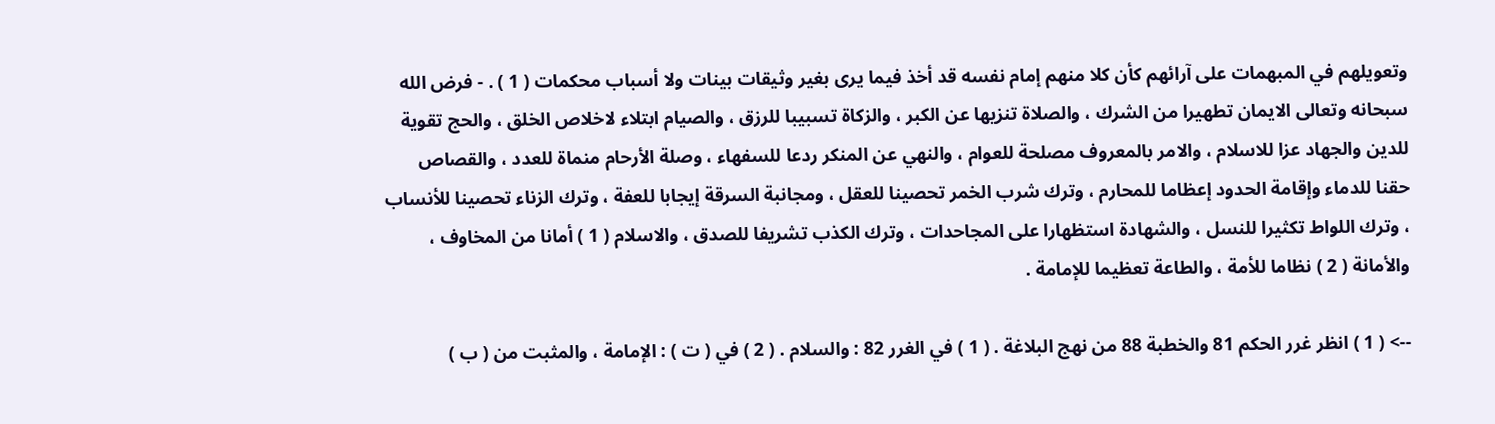وتعويلهم في المبهمات على آرائهم كأن كلا منهم إمام نفسه قد أخذ فيما يرى بغير وثيقات بينات ولا أسباب محكمات ( 1 ) . - فرض الله سبحانه وتعالى الايمان تطهيرا من الشرك ، والصلاة تنزيها عن الكبر ، والزكاة تسبيبا للرزق ، والصيام ابتلاء لاخلاص الخلق ، والحج تقوية للدين والجهاد عزا للاسلام ، والامر بالمعروف مصلحة للعوام ، والنهي عن المنكر ردعا للسفهاء ، وصلة الأرحام منماة للعدد ، والقصاص حقنا للدماء وإقامة الحدود إعظاما للمحارم ، وترك شرب الخمر تحصينا للعقل ، ومجانبة السرقة إيجابا للعفة ، وترك الزناء تحصينا للأنساب ، وترك اللواط تكثيرا للنسل ، والشهادة استظهارا على المجاحدات ، وترك الكذب تشريفا للصدق ، والاسلام ( 1 ) أمانا من المخاوف ، والأمانة ( 2 ) نظاما للأمة ، والطاعة تعظيما للإمامة .

--> ( 1 ) انظر غرر الحكم 81 والخطبة 88 من نهج البلاغة . ( 1 ) في الغرر 82 : والسلام . ( 2 ) في ( ت ) : الإمامة ، والمثبت من ( ب )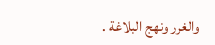والغرر ونهج البلاغة .